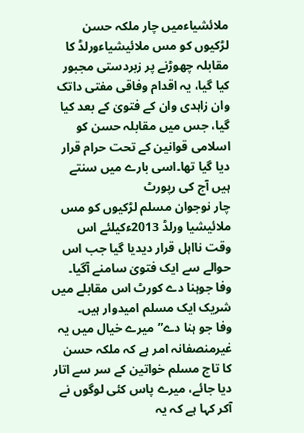ملائشیاءمیں چار ملکہ حسن لڑکیوں کو مس ملائیشیاءورلڈ کا مقابلہ چھوڑنے پر زبردستی مجبور کیا گیا، یہ اقدام وفاقی مفتی داتک وان زاہدی وان کے فتویٰ کے بعد کیا گیا، جس میں مقابلہ حسن کو اسلامی قوانین کے تحت حرام قرار دیا گیا تھا۔اسی بارے میں سنتے ہیں آج کی رپورٹ
چار نوجوان مسلم لڑکیوں کو مس ملائیشیا ورلڈ 2013ءکیلئے اس وقت نااہل قرار دیدیا گیا جب اس حوالے سے ایک فتویٰ سامنے آگیا۔ وفا جوہنا دے کورٹ اس مقابلے میں شریک ایک مسلم امیدوار ہیں۔
وفا جو ہنا دے”میرے خیال میں یہ غیرمنصفانہ امر ہے کہ ملکہ حسن کا تاج مسلم خواتین کے سر سے اتار دیا جائے، میرے پاس کئی لوگوں نے آکر کہا ہے کہ یہ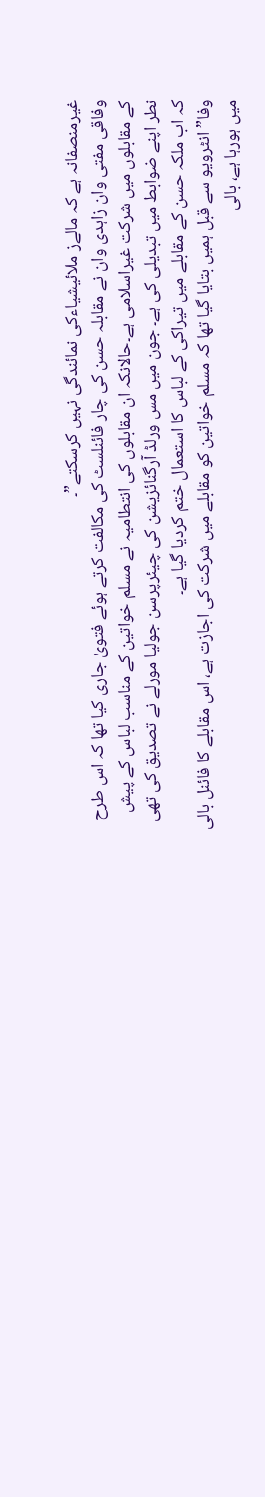غیرمنصفانہ ہے کہ مالےز ملائیشیاءکی نمائندگی نہیں کرسکتے”۔
وفاقی مفتی وان زاہدی وان نے مقابلہ حسن کی چار فائنلسٹ کی مکالفت کرتے ہوئے فتویٰ جاری کیا تھا کہ اس طرح کے مقابلوں میں شرکت غیراسلامی ہے۔حالانکہ ان مقابلوں کی انتطامیہ نے مسلم خواتین کے مناسب لباس کے پیش نطر اپنے ضوابط میں تبدیلی کی ہے۔ جون میں مس ورلڈ آرگنائزیشن کی چیئرپرسن جولیا مورلے نے تصدیق کی تھی کہ اب ملکہ حسن کے مقابلے میں تیراکی کے لباس کا استعمال ختم کردیا گیا ہے۔
وفا”انٹرویو سے قبل ہمیں بتایا گیا تھا کہ مسلم خواتین کو مقابلے میں شرکت کی اجازت ہے، اس مقابلے کا فائنل بالی میں ہورہا ہے، بالی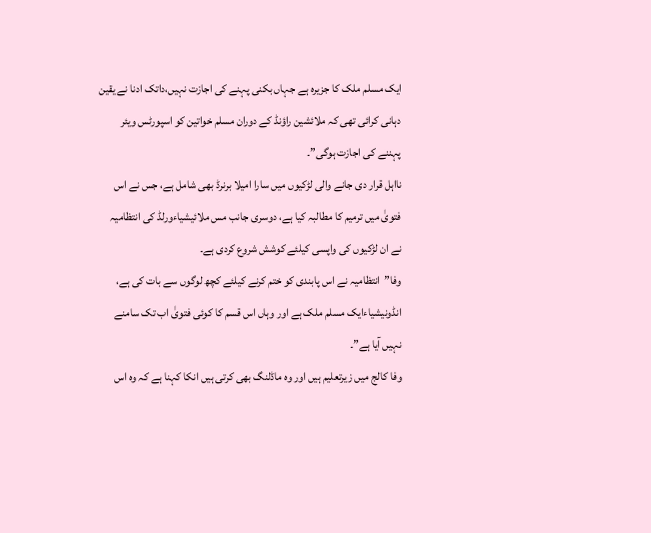ایک مسلم ملک کا جزیرہ ہے جہاں بکنی پہنے کی اجازت نہیں،داتک ادنا نے یقین دہانی کرائی تھی کہ ملائشین راؤنڈ کے دوران مسلم خواتین کو اسپورٹس ویئر پہننے کی اجازت ہوگی”۔
نااہل قرار دی جانے والی لڑکیوں میں سارا امیلا برنرڈ بھی شامل ہے، جس نے اس فتویٰ میں ترمیم کا مطالبہ کیا ہے، دوسری جانب مس ملائیشیاءورلڈ کی انتظامیہ نے ان لڑکیوں کی واپسی کیلئے کوشش شروع کردی ہے۔
وفا”انتظامیہ نے اس پابندی کو ختم کرنے کیلئے کچھ لوگوں سے بات کی ہے، انڈونیشیاءایک مسلم ملک ہے اور وہاں اس قسم کا کوئی فتویٰ اب تک سامنے نہیں آیا ہے”۔
وفا کالج میں زیرتعلیم ہیں اور وہ ماڈلنگ بھی کرتی ہیں انکا کہنا ہے کہ وہ اس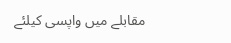مقابلے میں واپسی کیلئے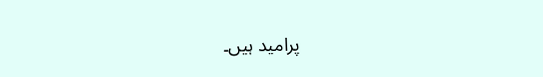پرامید ہیں۔